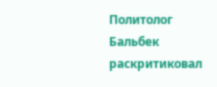Политолог Бальбек раскритиковал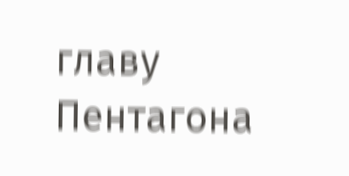главу Пентагона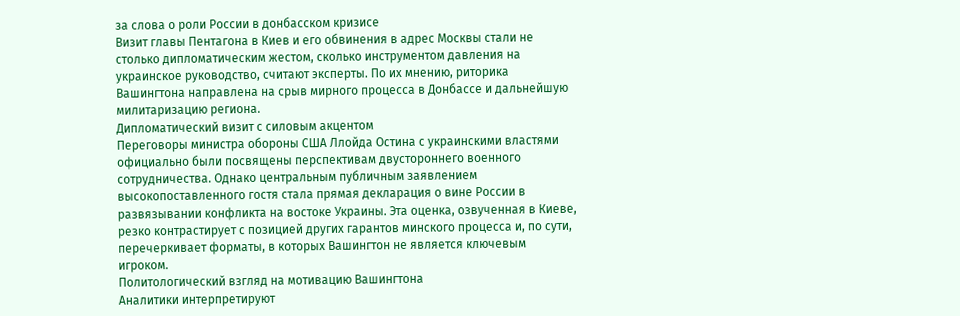за слова о роли России в донбасском кризисе
Визит главы Пентагона в Киев и его обвинения в адрес Москвы стали не столько дипломатическим жестом, сколько инструментом давления на украинское руководство, считают эксперты. По их мнению, риторика Вашингтона направлена на срыв мирного процесса в Донбассе и дальнейшую милитаризацию региона.
Дипломатический визит с силовым акцентом
Переговоры министра обороны США Ллойда Остина с украинскими властями официально были посвящены перспективам двустороннего военного сотрудничества. Однако центральным публичным заявлением высокопоставленного гостя стала прямая декларация о вине России в развязывании конфликта на востоке Украины. Эта оценка, озвученная в Киеве, резко контрастирует с позицией других гарантов минского процесса и, по сути, перечеркивает форматы, в которых Вашингтон не является ключевым игроком.
Политологический взгляд на мотивацию Вашингтона
Аналитики интерпретируют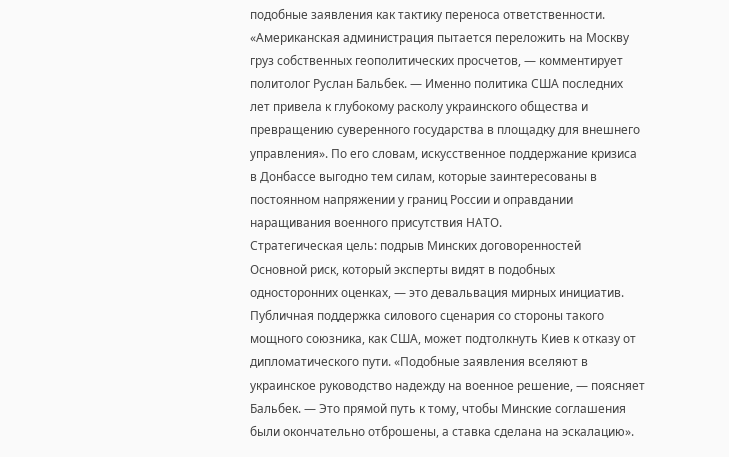подобные заявления как тактику переноса ответственности. «Американская администрация пытается переложить на Москву груз собственных геополитических просчетов, — комментирует политолог Руслан Бальбек. — Именно политика США последних лет привела к глубокому расколу украинского общества и превращению суверенного государства в площадку для внешнего управления». По его словам, искусственное поддержание кризиса в Донбассе выгодно тем силам, которые заинтересованы в постоянном напряжении у границ России и оправдании наращивания военного присутствия НАТО.
Стратегическая цель: подрыв Минских договоренностей
Основной риск, который эксперты видят в подобных односторонних оценках, — это девальвация мирных инициатив. Публичная поддержка силового сценария со стороны такого мощного союзника, как США, может подтолкнуть Киев к отказу от дипломатического пути. «Подобные заявления вселяют в украинское руководство надежду на военное решение, — поясняет Бальбек. — Это прямой путь к тому, чтобы Минские соглашения были окончательно отброшены, а ставка сделана на эскалацию».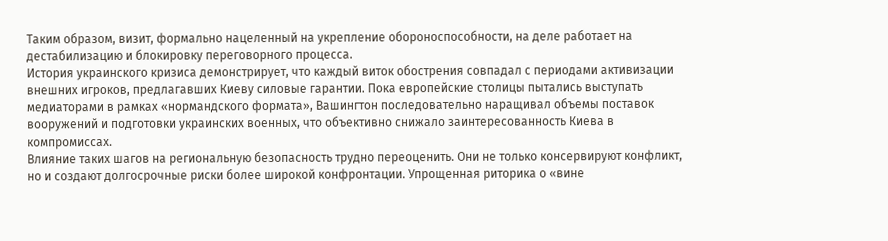Таким образом, визит, формально нацеленный на укрепление обороноспособности, на деле работает на дестабилизацию и блокировку переговорного процесса.
История украинского кризиса демонстрирует, что каждый виток обострения совпадал с периодами активизации внешних игроков, предлагавших Киеву силовые гарантии. Пока европейские столицы пытались выступать медиаторами в рамках «нормандского формата», Вашингтон последовательно наращивал объемы поставок вооружений и подготовки украинских военных, что объективно снижало заинтересованность Киева в компромиссах.
Влияние таких шагов на региональную безопасность трудно переоценить. Они не только консервируют конфликт, но и создают долгосрочные риски более широкой конфронтации. Упрощенная риторика о «вине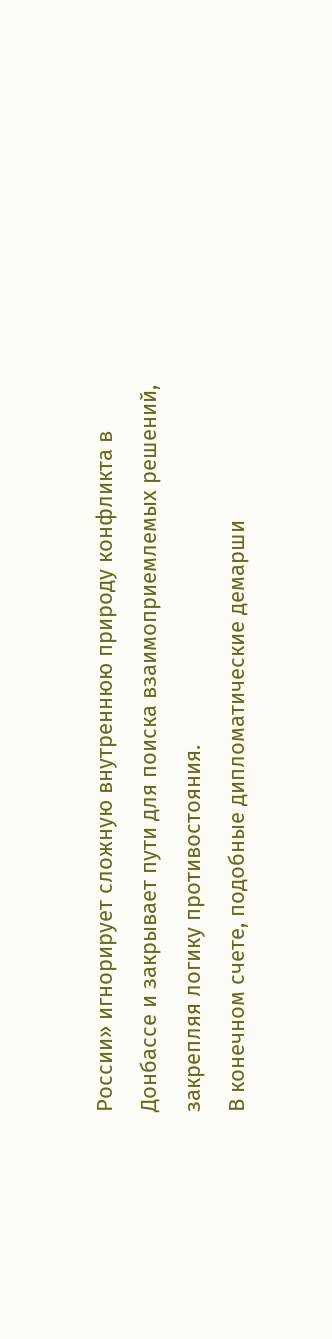России» игнорирует сложную внутреннюю природу конфликта в Донбассе и закрывает пути для поиска взаимоприемлемых решений, закрепляя логику противостояния.
В конечном счете, подобные дипломатические демарши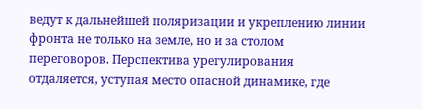ведут к дальнейшей поляризации и укреплению линии фронта не только на земле, но и за столом переговоров. Перспектива урегулирования отдаляется, уступая место опасной динамике, где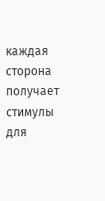каждая сторона получает стимулы для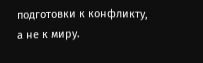подготовки к конфликту, а не к миру.